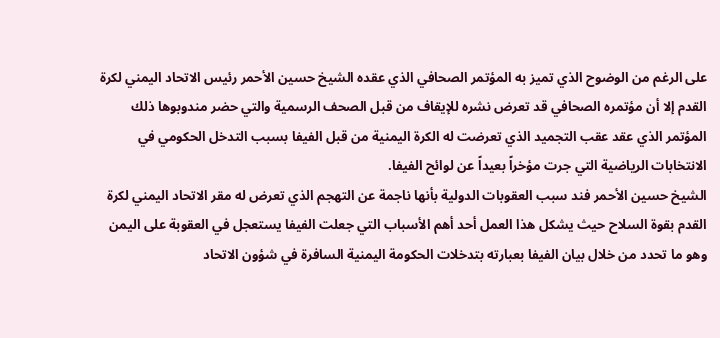على الرغم من الوضوح الذي تميز به المؤتمر الصحافي الذي عقده الشيخ حسين الأحمر رئيس الاتحاد اليمني لكرة القدم إلا أن مؤتمره الصحافي قد تعرض نشره للإيقاف من قبل الصحف الرسمية والتي حضر مندوبوها ذلك المؤتمر الذي عقد عقب التجميد الذي تعرضت له الكرة اليمنية من قبل الفيفا بسبب التدخل الحكومي في الانتخابات الرياضية التي جرت مؤخراً بعيداً عن لوائح الفيفا.
الشيخ حسين الأحمر فند سبب العقوبات الدولية بأنها ناجمة عن التهجم الذي تعرض له مقر الاتحاد اليمني لكرة القدم بقوة السلاح حيث يشكل هذا العمل أحد أهم الأسباب التي جعلت الفيفا يستعجل في العقوبة على اليمن وهو ما تحدد من خلال بيان الفيفا بعبارته بتدخلات الحكومة اليمنية السافرة في شؤون الاتحاد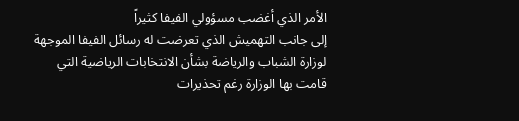الأمر الذي أغضب مسؤولي الفيفا كثيراً
إلى جانب التهميش الذي تعرضت له رسائل الفيفا الموجهة لوزارة الشباب والرياضة بشأن الانتخابات الرياضية التي قامت بها الوزارة رغم تحذيرات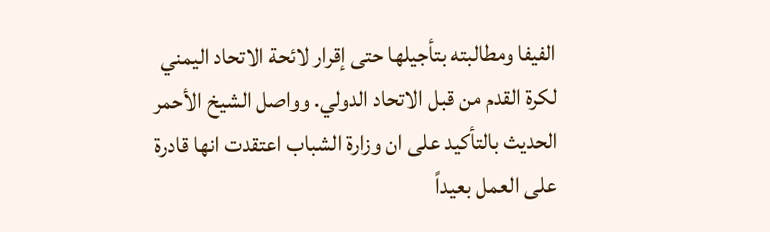الفيفا ومطالبته بتأجيلها حتى إقرار لائحة الاتحاد اليمني لكرة القدم من قبل الاتحاد الدولي. وواصل الشيخ الأحمر الحديث بالتأكيد على ان وزارة الشباب اعتقدت انها قادرة على العمل بعيداً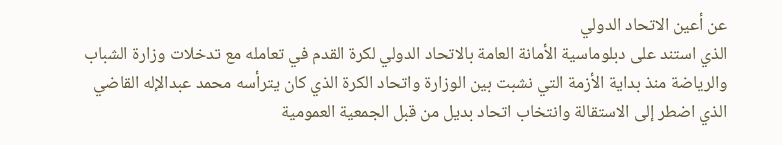عن أعين الاتحاد الدولي
الذي استند على دبلوماسية الأمانة العامة بالاتحاد الدولي لكرة القدم في تعامله مع تدخلات وزارة الشباب والرياضة منذ بداية الأزمة التي نشبت بين الوزارة واتحاد الكرة الذي كان يترأسه محمد عبدالإله القاضي الذي اضطر إلى الاستقالة وانتخاب اتحاد بديل من قبل الجمعية العمومية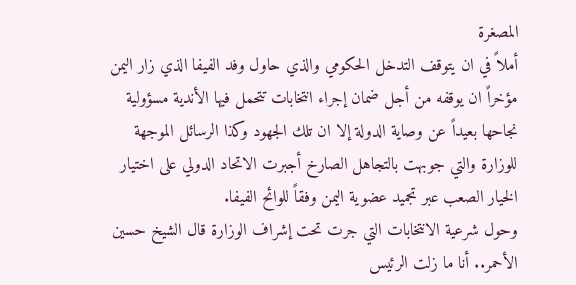المصغرة
أملاً في ان يتوقف التدخل الحكومي والذي حاول وفد الفيفا الذي زار اليمن مؤخراً ان يوقفه من أجل ضمان إجراء انتخابات تتحمل فيها الأندية مسؤولية نجاحها بعيداً عن وصاية الدولة إلا ان تلك الجهود وكذا الرسائل الموجهة للوزارة والتي جوبهت بالتجاهل الصارخ أجبرت الاتحاد الدولي على اختيار الخيار الصعب عبر تجميد عضوية اليمن وفقاً للوائح الفيفا.
وحول شرعية الانتخابات التي جرت تحت إشراف الوزارة قال الشيخ حسين الأحمر.. أنا ما زلت الرئيس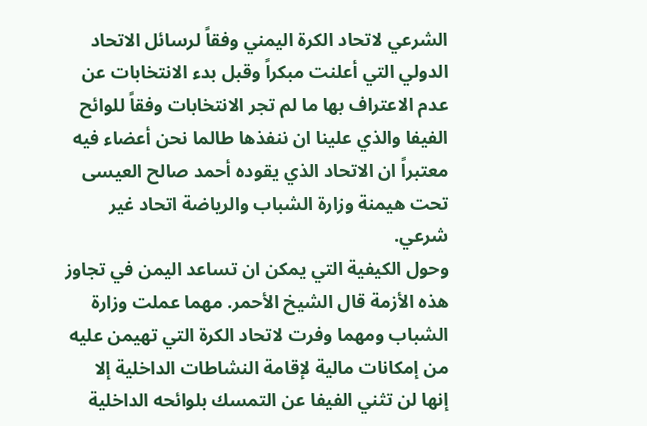الشرعي لاتحاد الكرة اليمني وفقاً لرسائل الاتحاد الدولي التي أعلنت مبكراً وقبل بدء الانتخابات عن عدم الاعتراف بها ما لم تجر الانتخابات وفقاً للوائح الفيفا والذي علينا ان ننفذها طالما نحن أعضاء فيه معتبراً ان الاتحاد الذي يقوده أحمد صالح العيسى تحت هيمنة وزارة الشباب والرياضة اتحاد غير شرعي.
وحول الكيفية التي يمكن ان تساعد اليمن في تجاوز هذه الأزمة قال الشيخ الأحمر. مهما عملت وزارة الشباب ومهما وفرت لاتحاد الكرة التي تهيمن عليه من إمكانات مالية لإقامة النشاطات الداخلية إلا إنها لن تثني الفيفا عن التمسك بلوائحه الداخلية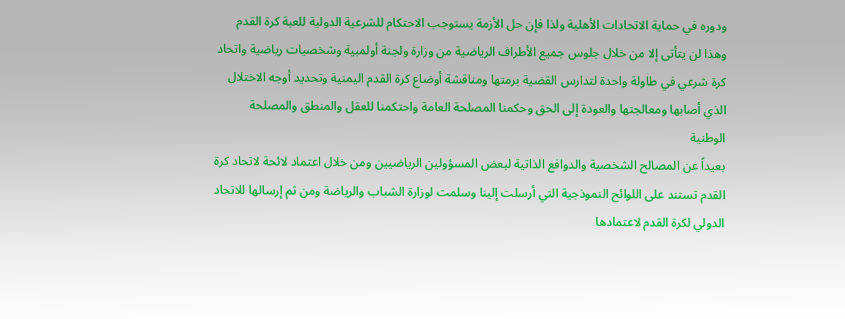ودوره في حماية الاتحادات الأهلية ولذا فإن حل الأزمة يستوجب الاحتكام للشرعية الدولية للعبة كرة القدم
وهذا لن يتأتى إلا من خلال جلوس جميع الأطراف الرياضية من وزارة ولجنة أولمبية وشخصيات رياضية واتحاد كرة شرعي في طاولة واحدة لتدارس القضية برمتها ومناقشة أوضاع كرة القدم اليمنية وتحديد أوجه الاختلال الذي أصابها ومعالجتها والعودة إلى الحق وحكمنا المصلحة العامة واحتكمنا للعقل والمنطق والمصلحة الوطنية
بعيداً عن المصالح الشخصية والدوافع الذاتية لبعض المسؤولين الرياضيين ومن خلال اعتماد لائحة لاتحاد كرة القدم تستند على اللوائح النموذجية التي أرسلت إلينا وسلمت لوزارة الشباب والرياضة ومن ثم إرسالها للاتحاد الدولي لكرة القدم لاعتمادها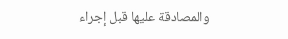والمصادقة عليها قبل إجراء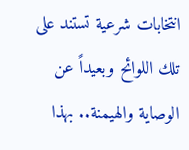انتخابات شرعية تستند على تلك اللوائح وبعيداً عن الوصاية والهيمنة.. بهذا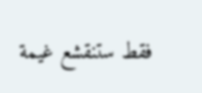فقط ستنقشع غيمة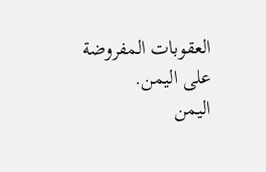العقوبات المفروضة على اليمن.
اليمن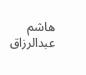هاشم عبدالرزاق